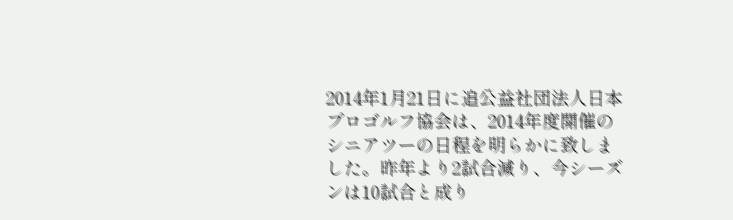2014年1月21日に追公益社団法人日本プロゴルフ協会は、2014年度開催のシニアツーの日程を明らかに致しました。昨年より2試合減り、今シーズンは10試合と成り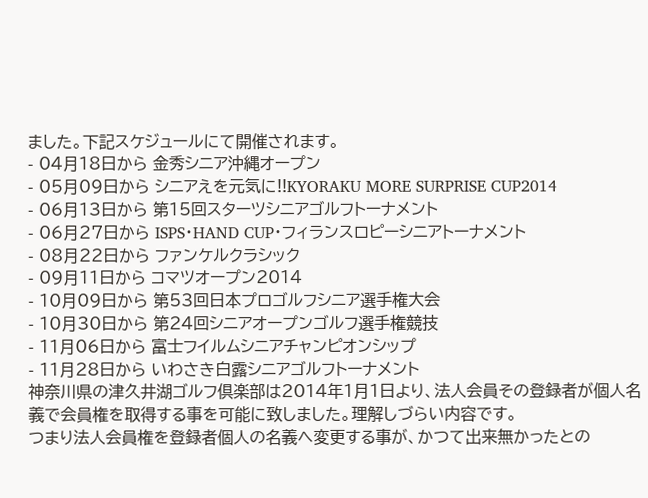ました。下記スケジュールにて開催されます。
- 04月18日から 金秀シニア沖縄オープン
- 05月09日から シニアえを元気に!!KYORAKU MORE SURPRISE CUP2014
- 06月13日から 第15回スターツシニアゴルフトーナメント
- 06月27日から ISPS・HAND CUP・フィランスロピーシニアトーナメント
- 08月22日から ファンケルクラシック
- 09月11日から コマツオープン2014
- 10月09日から 第53回日本プロゴルフシニア選手権大会
- 10月30日から 第24回シニアオープンゴルフ選手権競技
- 11月06日から 富士フイルムシニアチャンピオンシップ
- 11月28日から いわさき白露シニアゴルフトーナメント
神奈川県の津久井湖ゴルフ倶楽部は2014年1月1日より、法人会員その登録者が個人名義で会員権を取得する事を可能に致しました。理解しづらい内容です。
つまり法人会員権を登録者個人の名義へ変更する事が、かつて出来無かったとの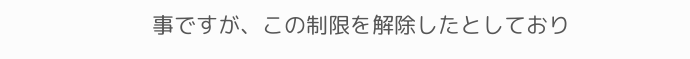事ですが、この制限を解除したとしており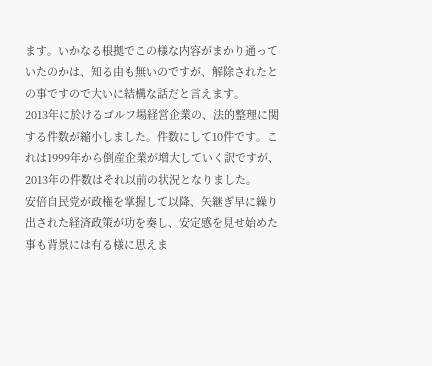ます。いかなる根拠でこの様な内容がまかり通っていたのかは、知る由も無いのですが、解除されたとの事ですので大いに結構な話だと言えます。
2013年に於けるゴルフ場経営企業の、法的整理に関する件数が縮小しました。件数にして10件です。これは1999年から倒産企業が増大していく訳ですが、2013年の件数はそれ以前の状況となりました。
安倍自民党が政権を掌握して以降、矢継ぎ早に繰り出された経済政策が功を奏し、安定感を見せ始めた事も背景には有る様に思えま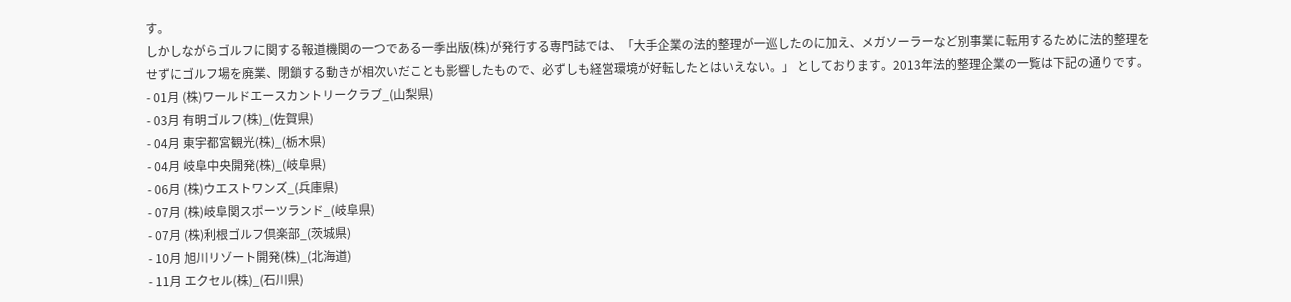す。
しかしながらゴルフに関する報道機関の一つである一季出版(株)が発行する専門誌では、「大手企業の法的整理が一巡したのに加え、メガソーラーなど別事業に転用するために法的整理をせずにゴルフ場を廃業、閉鎖する動きが相次いだことも影響したもので、必ずしも経営環境が好転したとはいえない。」 としております。2013年法的整理企業の一覧は下記の通りです。
- 01月 (株)ワールドエースカントリークラブ_(山梨県)
- 03月 有明ゴルフ(株)_(佐賀県)
- 04月 東宇都宮観光(株)_(栃木県)
- 04月 岐阜中央開発(株)_(岐阜県)
- 06月 (株)ウエストワンズ_(兵庫県)
- 07月 (株)岐阜関スポーツランド_(岐阜県)
- 07月 (株)利根ゴルフ倶楽部_(茨城県)
- 10月 旭川リゾート開発(株)_(北海道)
- 11月 エクセル(株)_(石川県)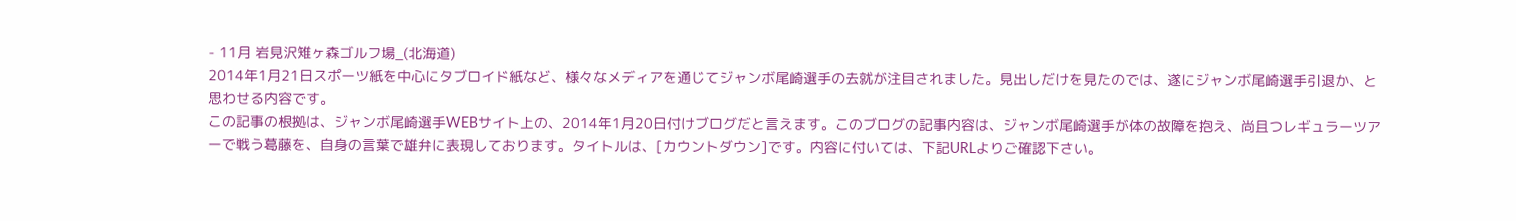- 11月 岩見沢雉ヶ森ゴルフ場_(北海道)
2014年1月21日スポーツ紙を中心にタブロイド紙など、様々なメディアを通じてジャンボ尾崎選手の去就が注目されました。見出しだけを見たのでは、遂にジャンボ尾崎選手引退か、と思わせる内容です。
この記事の根拠は、ジャンボ尾崎選手WEBサイト上の、2014年1月20日付けブログだと言えます。このブログの記事内容は、ジャンボ尾崎選手が体の故障を抱え、尚且つレギュラーツアーで戦う葛藤を、自身の言葉で雄弁に表現しております。タイトルは、[カウントダウン]です。内容に付いては、下記URLよりご確認下さい。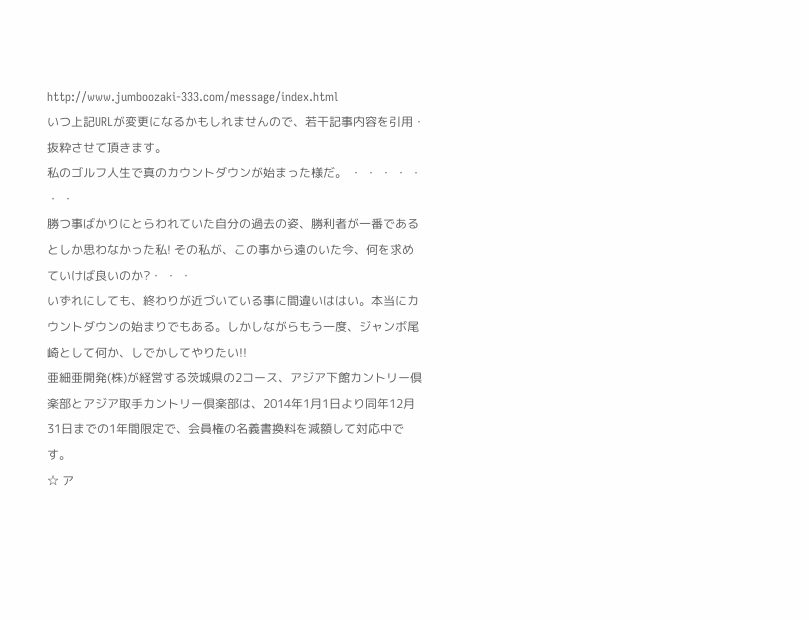http://www.jumboozaki-333.com/message/index.html
いつ上記URLが変更になるかもしれませんので、若干記事内容を引用・抜粋させて頂きます。
私のゴルフ人生で真のカウントダウンが始まった様だ。 ・ ・ ・ ・ ・ ・ ・
勝つ事ばかりにとらわれていた自分の過去の姿、勝利者が一番であるとしか思わなかった私! その私が、この事から遠のいた今、何を求めていけば良いのか?・ ・ ・
いずれにしても、終わりが近づいている事に間違いははい。本当にカウントダウンの始まりでもある。しかしながらもう一度、ジャンボ尾崎として何か、しでかしてやりたい!!
亜細亜開発(株)が経営する茨城県の2コース、アジア下館カントリー倶楽部とアジア取手カントリー倶楽部は、2014年1月1日より同年12月31日までの1年間限定で、会員権の名義書換料を減額して対応中です。
☆ ア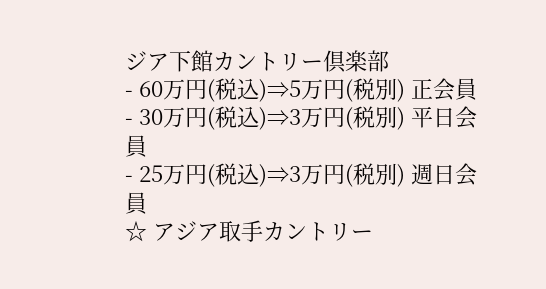ジア下館カントリー倶楽部
- 60万円(税込)⇒5万円(税別) 正会員
- 30万円(税込)⇒3万円(税別) 平日会員
- 25万円(税込)⇒3万円(税別) 週日会員
☆ アジア取手カントリー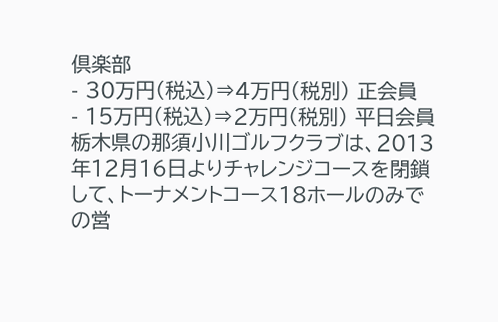倶楽部
- 30万円(税込)⇒4万円(税別) 正会員
- 15万円(税込)⇒2万円(税別) 平日会員
栃木県の那須小川ゴルフクラブは、2013年12月16日よりチャレンジコースを閉鎖して、トーナメントコース18ホールのみでの営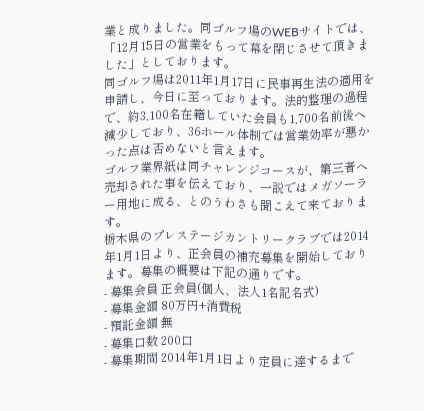業と成りました。同ゴルフ場のWEBサイトでは、「12月15日の営業をもって幕を閉じさせて頂きました」としております。
同ゴルフ場は2011年1月17日に民事再生法の適用を申請し、今日に至っております。法的整理の過程で、約3,100名在籍していた会員も1,700名前後へ減少しており、36ホール体制では営業効率が悪かった点は否めないと言えます。
ゴルフ業界紙は同チャレンジコースが、第三者へ売却された事を伝えており、一説ではメガソーラー用地に成る、とのうわさも聞こえて来ております。
栃木県のプレステージカントリークラブでは2014年1月1日より、正会員の補充募集を開始しております。募集の概要は下記の通りです。
- 募集会員 正会員(個人、法人1名記名式)
- 募集金額 80万円+消費税
- 預託金額 無
- 募集口数 200口
- 募集期間 2014年1月1日より定員に達するまで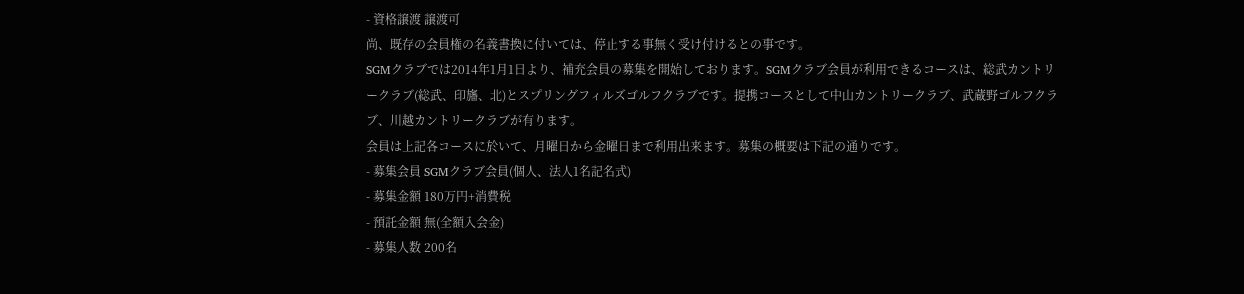- 資格譲渡 譲渡可
尚、既存の会員権の名義書換に付いては、停止する事無く受け付けるとの事です。
SGMクラブでは2014年1月1日より、補充会員の募集を開始しております。SGMクラブ会員が利用できるコースは、総武カントリークラブ(総武、印旛、北)とスプリングフィルズゴルフクラブです。提携コースとして中山カントリークラブ、武蔵野ゴルフクラブ、川越カントリークラブが有ります。
会員は上記各コースに於いて、月曜日から金曜日まで利用出来ます。募集の概要は下記の通りです。
- 募集会員 SGMクラブ会員(個人、法人1名記名式)
- 募集金額 180万円+消費税
- 預託金額 無(全額入会金)
- 募集人数 200名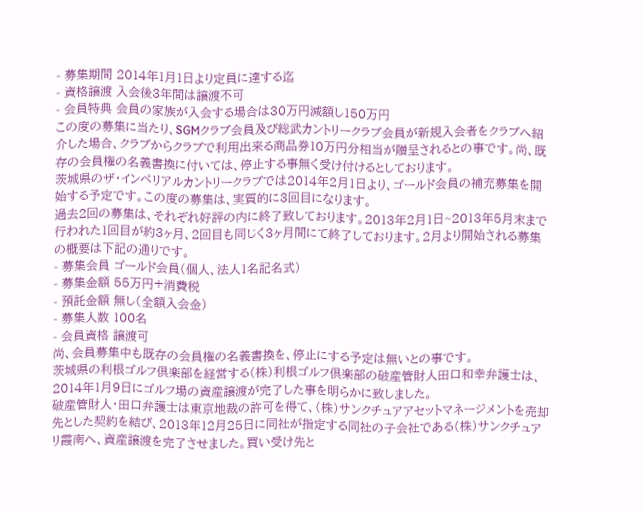- 募集期間 2014年1月1日より定員に達する迄
- 資格譲渡 入会後3年間は譲渡不可
- 会員特典 会員の家族が入会する場合は30万円減額し150万円
この度の募集に当たり、SGMクラブ会員及び総武カントリークラブ会員が新規入会者をクラブへ紹介した場合、クラブからクラブで利用出来る商品券10万円分相当が贈呈されるとの事です。尚、既存の会員権の名義書換に付いては、停止する事無く受け付けるとしております。
茨城県のザ・インペリアルカントリークラブでは2014年2月1日より、ゴールド会員の補充募集を開始する予定です。この度の募集は、実質的に3回目になります。
過去2回の募集は、それぞれ好評の内に終了致しております。2013年2月1日~2013年5月末まで行われた1回目が約3ヶ月、2回目も同じく3ヶ月間にて終了しております。2月より開始される募集の概要は下記の通りです。
- 募集会員 ゴールド会員(個人、法人1名記名式)
- 募集金額 55万円+消費税
- 預託金額 無し(全額入会金)
- 募集人数 100名
- 会員資格 譲渡可
尚、会員募集中も既存の会員権の名義書換を、停止にする予定は無いとの事です。
茨城県の利根ゴルフ倶楽部を経営する(株)利根ゴルフ倶楽部の破産管財人田口和幸弁護士は、2014年1月9日にゴルフ場の資産譲渡が完了した事を明らかに致しました。
破産管財人・田口弁護士は東京地裁の許可を得て、(株)サンクチュアアセットマネージメントを売却先とした契約を結び、2013年12月25日に同社が指定する同社の子会社である(株)サンクチュアリ霞南へ、資産譲渡を完了させました。買い受け先と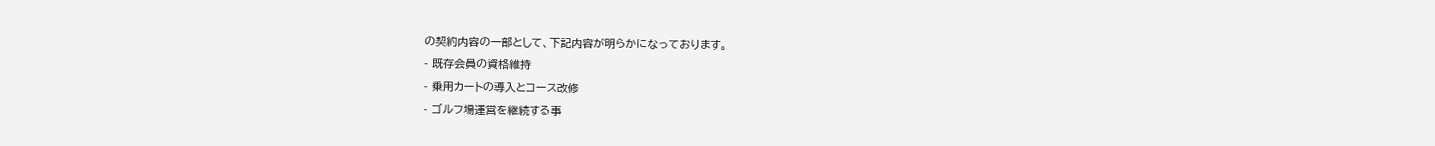の契約内容の一部として、下記内容が明らかになっております。
- 既存会員の資格維持
- 乗用カートの導入とコース改修
- ゴルフ場運営を継続する事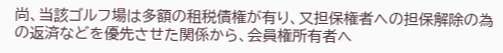尚、当該ゴルフ場は多額の租税債権が有り、又担保権者への担保解除の為の返済などを優先させた関係から、会員権所有者へ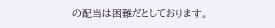の配当は困難だとしております。